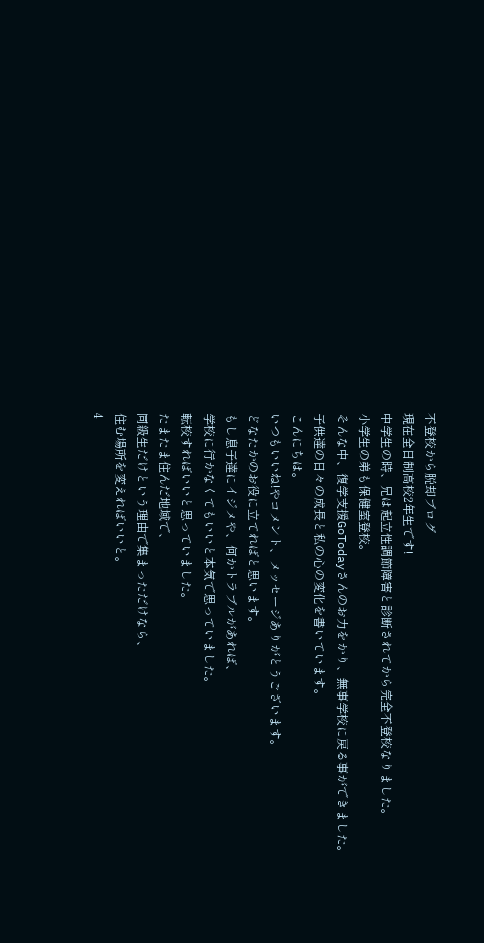不登校から脱却ブログ
現在全日制高校2年生です!
中学生の時、兄は起立性調節障害と診断されてから完全不登校なりました。
小学生の弟も保健室登校。
そんな中、復学支援GoTodayさんのお力をかり、無事学校に戻る事ができました。
子供達の日々の成長と私の心の変化を書いています。
こんにちは。
いつもいいね!やコメント、メッセージありがとうございます。
どなたかのお役に立てればと思います。
もし息子達にイジメや、何かトラブルがあれば、
学校に行かなくてもいいと本気で思っていました。
転校すればいいと思っていました。
たまたま住んだ地域で、
同級生だけという理由で集まっただけなら、
住む場所を変えればいいと。
4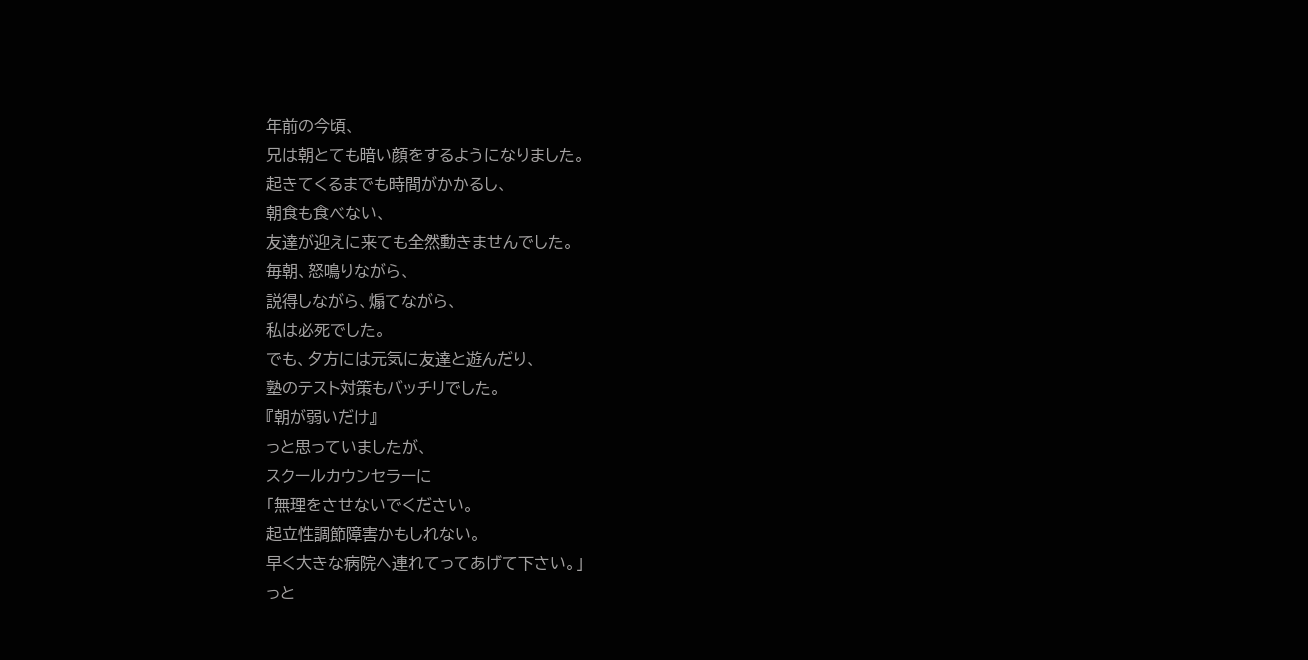年前の今頃、
兄は朝とても暗い顔をするようになりました。
起きてくるまでも時間がかかるし、
朝食も食べない、
友達が迎えに来ても全然動きませんでした。
毎朝、怒鳴りながら、
説得しながら、煽てながら、
私は必死でした。
でも、夕方には元気に友達と遊んだり、
塾のテスト対策もバッチリでした。
『朝が弱いだけ』
っと思っていましたが、
スクールカウンセラーに
「無理をさせないでください。
起立性調節障害かもしれない。
早く大きな病院へ連れてってあげて下さい。」
っと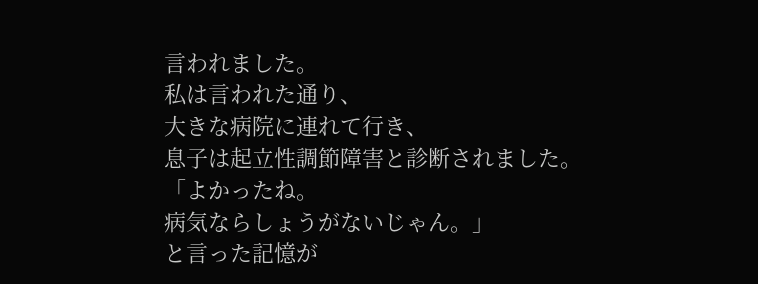言われました。
私は言われた通り、
大きな病院に連れて行き、
息子は起立性調節障害と診断されました。
「よかったね。
病気ならしょうがないじゃん。」
と言った記憶が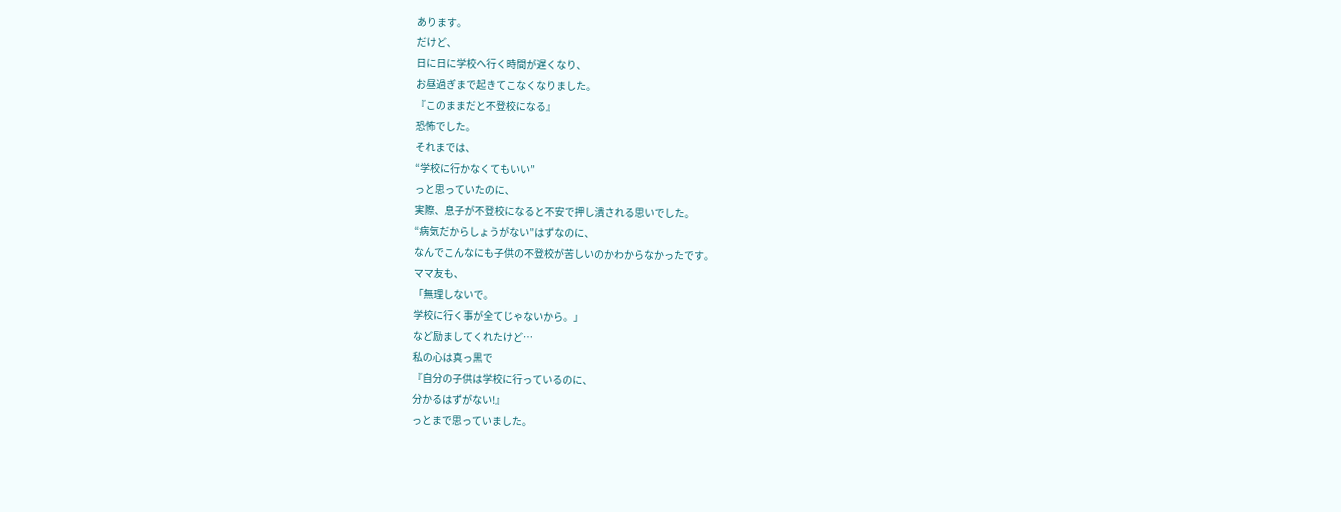あります。
だけど、
日に日に学校へ行く時間が遅くなり、
お昼過ぎまで起きてこなくなりました。
『このままだと不登校になる』
恐怖でした。
それまでは、
“学校に行かなくてもいい”
っと思っていたのに、
実際、息子が不登校になると不安で押し潰される思いでした。
“病気だからしょうがない”はずなのに、
なんでこんなにも子供の不登校が苦しいのかわからなかったです。
ママ友も、
「無理しないで。
学校に行く事が全てじゃないから。」
など励ましてくれたけど…
私の心は真っ黒で
『自分の子供は学校に行っているのに、
分かるはずがない!』
っとまで思っていました。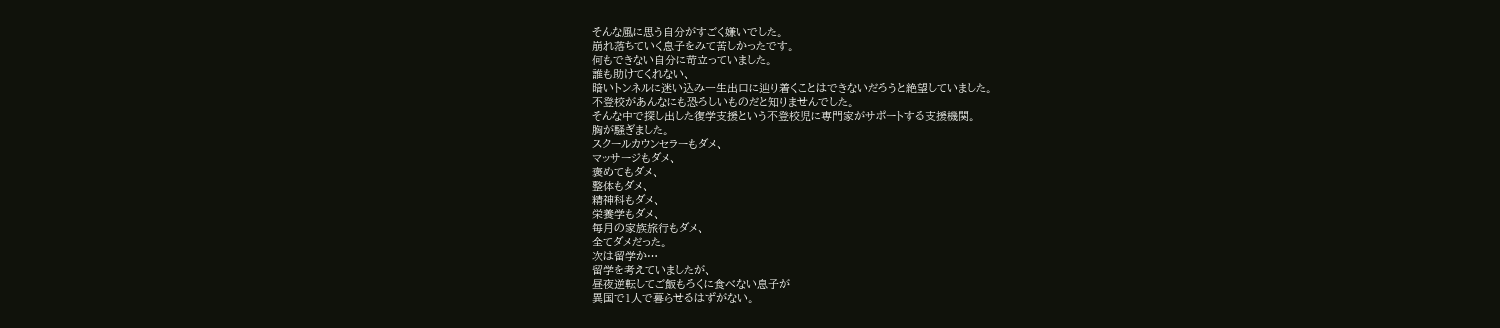そんな風に思う自分がすごく嫌いでした。
崩れ落ちていく息子をみて苦しかったです。
何もできない自分に苛立っていました。
誰も助けてくれない、
暗いトンネルに迷い込み一生出口に辿り着くことはできないだろうと絶望していました。
不登校があんなにも恐ろしいものだと知りませんでした。
そんな中で探し出した復学支援という不登校児に専門家がサポートする支援機関。
胸が騒ぎました。
スクールカウンセラーもダメ、
マッサージもダメ、
褒めてもダメ、
整体もダメ、
精神科もダメ、
栄養学もダメ、
毎月の家族旅行もダメ、
全てダメだった。
次は留学か…
留学を考えていましたが、
昼夜逆転してご飯もろくに食べない息子が
異国で1人で暮らせるはずがない。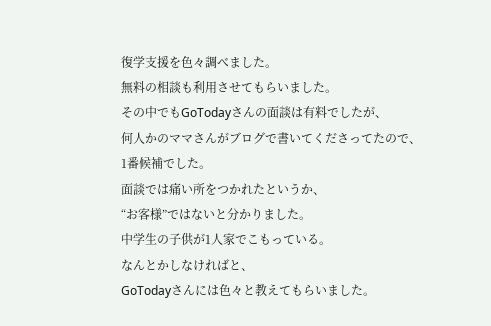復学支援を色々調べました。
無料の相談も利用させてもらいました。
その中でもGoTodayさんの面談は有料でしたが、
何人かのママさんがブログで書いてくださってたので、
1番候補でした。
面談では痛い所をつかれたというか、
“お客様”ではないと分かりました。
中学生の子供が1人家でこもっている。
なんとかしなければと、
GoTodayさんには色々と教えてもらいました。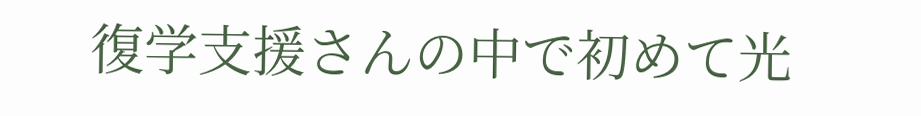復学支援さんの中で初めて光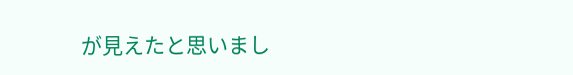が見えたと思いまし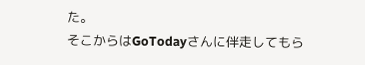た。
そこからはGoTodayさんに伴走してもら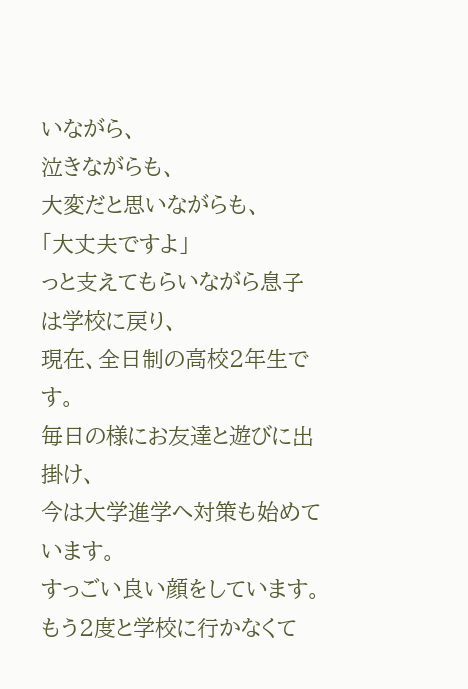いながら、
泣きながらも、
大変だと思いながらも、
「大丈夫ですよ」
っと支えてもらいながら息子は学校に戻り、
現在、全日制の高校2年生です。
毎日の様にお友達と遊びに出掛け、
今は大学進学へ対策も始めています。
すっごい良い顔をしています。
もう2度と学校に行かなくて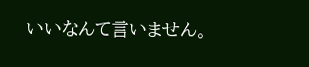いいなんて言いません。